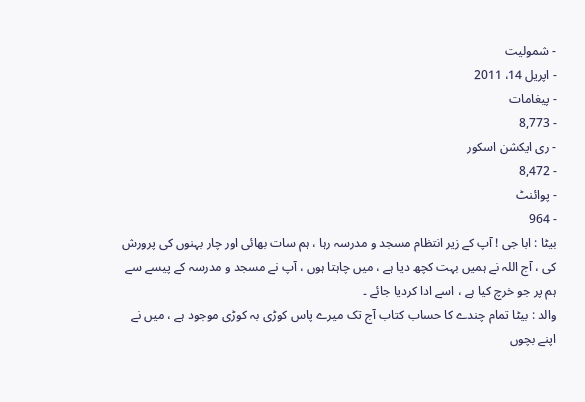- شمولیت
- اپریل 14، 2011
- پیغامات
- 8,773
- ری ایکشن اسکور
- 8,472
- پوائنٹ
- 964
بیٹا : ابا جی ! آپ کے زیر انتظام مسجد و مدرسہ رہا ، ہم سات بھائی اور چار بہنوں کی پرورش کی ، آج اللہ نے ہمیں بہت کچھ دیا ہے ، میں چاہتا ہوں ، آپ نے مسجد و مدرسہ کے پیسے سے ہم پر جو خرچ کیا ہے ، اسے ادا کردیا جائے ۔
والد : بیٹا تمام چندے کا حساب کتاب آج تک میرے پاس کوڑی بہ کوڑی موجود ہے ، میں نے اپنے بچوں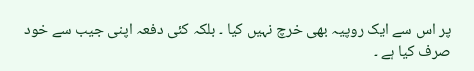پر اس سے ایک روپیہ بھی خرچ نہیں کیا ۔ بلکہ کئی دفعہ اپنی جیب سے خود صرف کیا ہے ۔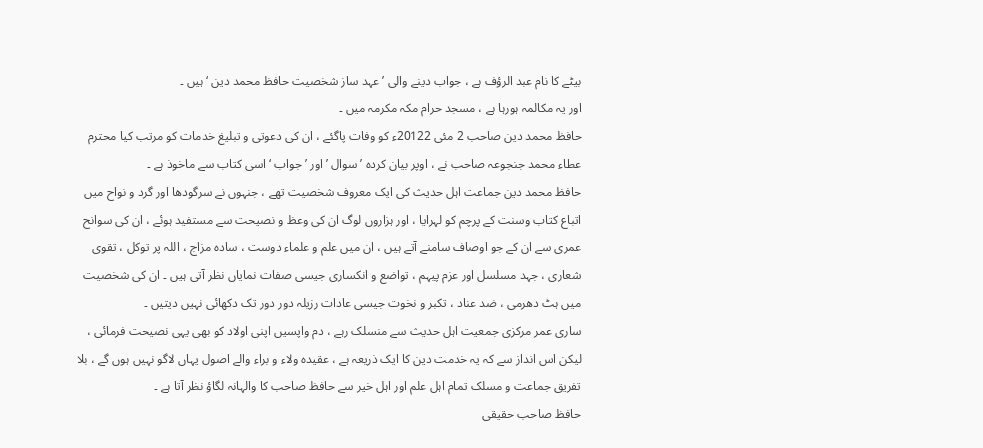بیٹے کا نام عبد الرؤف ہے ، جواب دینے والی ’ عہد ساز شخصیت حافظ محمد دین ‘ ہیں ۔
اور یہ مکالمہ ہورہا ہے ، مسجد حرام مکہ مکرمہ میں ۔
حافظ محمد دین صاحب 2 مئی 20122ء کو وفات پاگئے ، ان کی دعوتی و تبلیغ خدمات کو مرتب کیا محترم عطاء محمد جنجوعہ صاحب نے ، اوپر بیان کردہ ’ سوال ’ اور ’ جواب ‘ اسی کتاب سے ماخوذ ہے ۔
حافظ محمد دین جماعت اہل حدیث کی ایک معروف شخصیت تھے ، جنہوں نے سرگودھا اور گرد و نواح میں اتباع کتاب وسنت کے پرچم کو لہرایا ، اور ہزاروں لوگ ان کی وعظ و نصیحت سے مستفید ہوئے ، ان کی سوانح عمری سے ان کے جو اوصاف سامنے آتے ہیں ، ان میں علم و علماء دوست ، سادہ مزاج ، اللہ پر توکل ، تقوی شعاری ، جہد مسلسل اور عزم پیہم ، تواضع و انکساری جیسی صفات نمایاں نظر آتی ہیں ۔ ان کی شخصیت میں ہٹ دھرمی ، ضد عناد ، تکبر و نخوت جیسی عادات رزیلہ دور دور تک دکھائی نہیں دیتیں ۔
ساری عمر مرکزی جمعیت اہل حدیث سے منسلک رہے ، دم واپسیں اپنی اولاد کو بھی یہی نصیحت فرمائی ، لیکن اس انداز سے کہ یہ خدمت دین کا ایک ذریعہ ہے ، عقیدہ ولاء و براء والے اصول یہاں لاگو نہیں ہوں گے ، بلا تفریق جماعت و مسلک تمام اہل علم اور اہل خیر سے حافظ صاحب کا والہانہ لگاؤ نظر آتا ہے ۔
حافظ صاحب حقیقی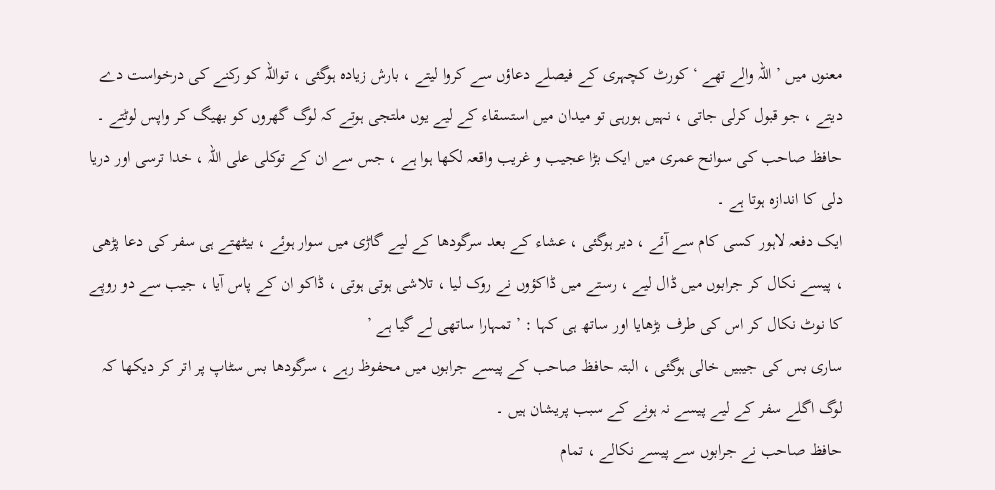معنوں میں ’ اللہ والے تھے ‘ کورٹ کچہری کے فیصلے دعاؤں سے کروا لیتے ، بارش زیادہ ہوگئی ، تواللہ کو رکنے کی درخواست دے دیتے ، جو قبول کرلی جاتی ، نہیں ہورہی تو میدان میں استسقاء کے لیے یوں ملتجی ہوتے کہ لوگ گھروں کو بھیگ کر واپس لوٹتے ۔
حافظ صاحب کی سوانح عمری میں ایک بڑا عجیب و غریب واقعہ لکھا ہوا ہے ، جس سے ان کے توکلی علی اللہ ، خدا ترسی اور دریا دلی کا اندازہ ہوتا ہے ۔
ایک دفعہ لاہور کسی کام سے آئے ، دیر ہوگئی ، عشاء کے بعد سرگودھا کے لیے گاڑی میں سوار ہوئے ، بیٹھتے ہی سفر کی دعا پڑھی ، پیسے نکال کر جرابوں میں ڈال لیے ، رستے میں ڈاکؤوں نے روک لیا ، تلاشی ہوتی ہوتی ، ڈاکو ان کے پاس آیا ، جیب سے دو روپے کا نوٹ نکال کر اس کی طرف بڑھایا اور ساتھ ہی کہا : ’ تمہارا ساتھی لے گیا ہے ’
ساری بس کی جیبیں خالی ہوگئی ، البتہ حافظ صاحب کے پیسے جرابوں میں محفوظ رہے ، سرگودھا بس سٹاپ پر اتر کر دیکھا کہ لوگ اگلے سفر کے لیے پیسے نہ ہونے کے سبب پریشان ہیں ۔
حافظ صاحب نے جرابوں سے پیسے نکالے ، تمام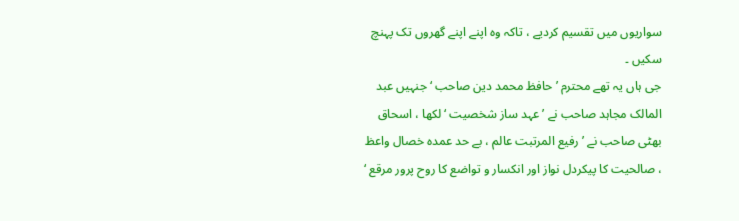سواریوں میں تقسیم کردیے ، تاکہ وہ اپنے اپنے گھروں تک پہنچ سکیں ۔
جی ہاں یہ تھے محترم ’ حافظ محمد دین صاحب ‘ جنہیں عبد المالک مجاہد صاحب نے ’ عہد ساز شخصیت ‘ لکھا ، اسحاق بھٹی صاحب نے ’ رفیع المرتبت عالم ، بے حد عمدہ خصال واعظ ، صالحیت کا پیکردل نواز اور انکسار و تواضع کا روح پرور مرقع ‘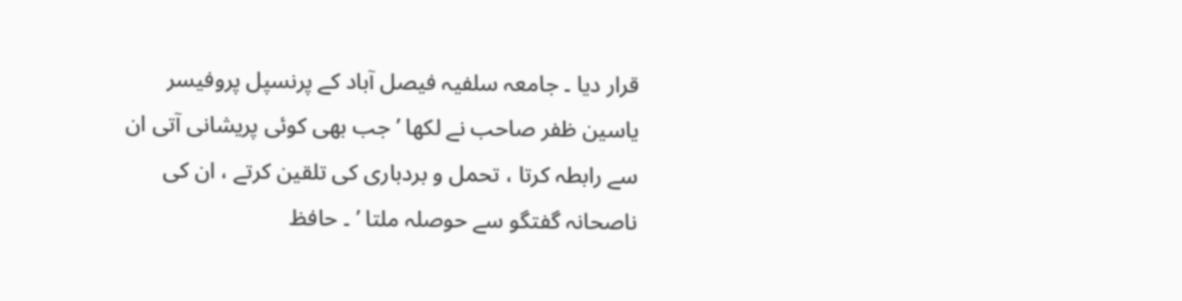قرار دیا ۔ جامعہ سلفیہ فیصل آباد کے پرنسپل پروفیسر یاسین ظفر صاحب نے لکھا ’ جب بھی کوئی پریشانی آتی ان سے رابطہ کرتا ، تحمل و بردباری کی تلقین کرتے ، ان کی ناصحانہ گفتگو سے حوصلہ ملتا ’ ۔ حافظ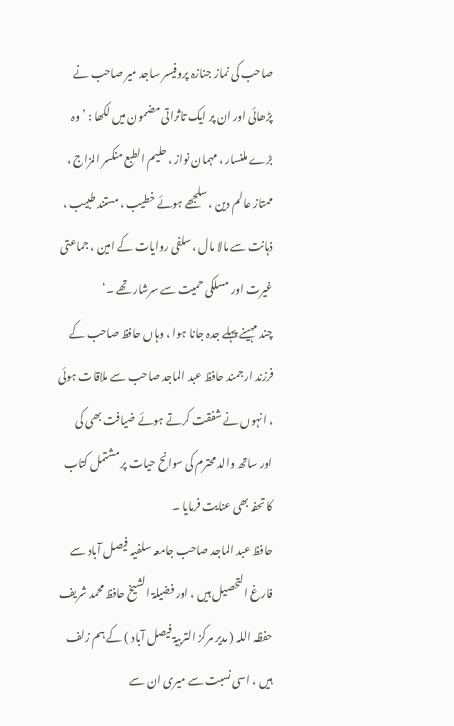صاحب کی نماز جنازہ پروفیسر ساجد میر صاحب نے پڑھائی اور ان پر ایک تاثراتی مضمون میں لکھا : ’ وہ بڑے ملنسار ، مہمان نواز ، حلیم الطبع منکسر المزاج ، ممتاز عالم دین ، سلجھے ہوئے خطیب ، مستند طبیب ، ذہانت سے مالا مال ، سلفی روایات کے امین ، جماعتی غیرت اور مسلکی حمیت سے سرشار تھے ۔‘
چند مہینے پہلے جدہ جانا ہوا ، وہاں حافظ صاحب کے فرزند ارجمند حافظ عبد الماجد صاحب سے ملاقات ہوئی ، انہوں نے شفقت کرتے ہوئے ضیافت بھی کی اور ساتھ والد محترم کی سوانح حیات پر مشتمل کتاب کا تحفہ بھی عنایت فرمایا ۔
حافظ عبد الماجد صاحب جامعہ سلفیہ فیصل آباد سے فارغ التحصیل ہیں ، اور فضیلۃ الشیخ حافظ محمد شریف حفظہ اللہ ( مدیر مرکز التربیۃ فیصل آباد ) کے ہم زلف ہیں ، اسی نسبت سے میری ان سے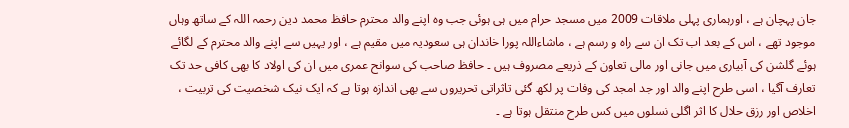جان پہچان ہے ، اورہماری پہلی ملاقات 2009 میں مسجد حرام میں ہی ہوئی جب وہ اپنے والد محترم حافظ محمد دین رحمہ اللہ کے ساتھ وہاں موجود تھے ، اس کے بعد اب تک ان سے راہ و رسم ہے ، ماشاءاللہ پورا خاندان ہی سعودیہ میں مقیم ہے ، اور یہیں سے اپنے والد محترم کے لگائے ہوئے گلشن کی آبیاری میں جانی اور مالی تعاون کے ذریعے مصروف ہیں ۔ حافظ صاحب کی سوانح عمری میں ان کی اولاد کا بھی کافی حد تک تعارف آگیا ، اسی طرح اپنے والد اور جد امجد کی وفات پر لکھ گئی تاثراتی تحریروں سے بھی اندازہ ہوتا ہے کہ ایک نیک شخصیت کی تربیت ، اخلاص اور رزق حلال کا اثر اگلی نسلوں میں کس طرح منتقل ہوتا ہے ۔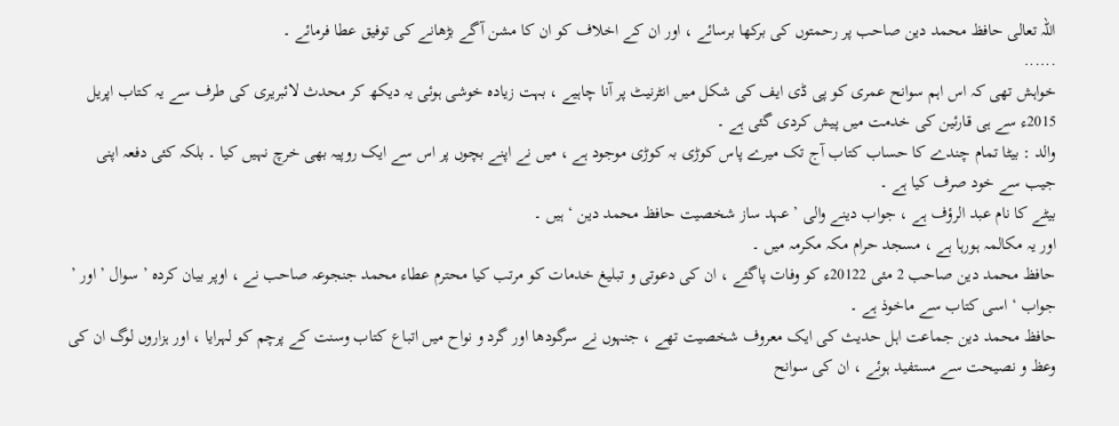اللہ تعالی حافظ محمد دین صاحب پر رحمتوں کی برکھا برسائے ، اور ان کے اخلاف کو ان کا مشن آگے بڑھانے کی توفیق عطا فرمائے ۔
......
خواہش تھی کہ اس اہم سوانح عمری کو پی ڈی ایف کی شکل میں انٹرنیٹ پر آنا چاہیے ، بہت زیادہ خوشی ہوئی یہ دیکھ کر محدث لائبریری کی طرف سے یہ کتاب اپریل 2015ء سے ہی قارئین کی خدمت میں پیش کردی گئی ہے ۔
والد : بیٹا تمام چندے کا حساب کتاب آج تک میرے پاس کوڑی بہ کوڑی موجود ہے ، میں نے اپنے بچوں پر اس سے ایک روپیہ بھی خرچ نہیں کیا ۔ بلکہ کئی دفعہ اپنی جیب سے خود صرف کیا ہے ۔
بیٹے کا نام عبد الرؤف ہے ، جواب دینے والی ’ عہد ساز شخصیت حافظ محمد دین ‘ ہیں ۔
اور یہ مکالمہ ہورہا ہے ، مسجد حرام مکہ مکرمہ میں ۔
حافظ محمد دین صاحب 2 مئی 20122ء کو وفات پاگئے ، ان کی دعوتی و تبلیغ خدمات کو مرتب کیا محترم عطاء محمد جنجوعہ صاحب نے ، اوپر بیان کردہ ’ سوال ’ اور ’ جواب ‘ اسی کتاب سے ماخوذ ہے ۔
حافظ محمد دین جماعت اہل حدیث کی ایک معروف شخصیت تھے ، جنہوں نے سرگودھا اور گرد و نواح میں اتباع کتاب وسنت کے پرچم کو لہرایا ، اور ہزاروں لوگ ان کی وعظ و نصیحت سے مستفید ہوئے ، ان کی سوانح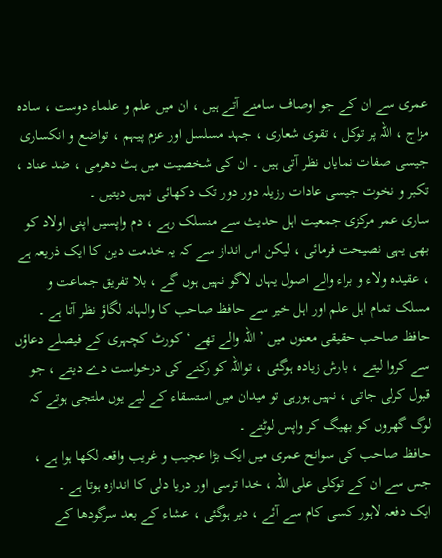عمری سے ان کے جو اوصاف سامنے آتے ہیں ، ان میں علم و علماء دوست ، سادہ مزاج ، اللہ پر توکل ، تقوی شعاری ، جہد مسلسل اور عزم پیہم ، تواضع و انکساری جیسی صفات نمایاں نظر آتی ہیں ۔ ان کی شخصیت میں ہٹ دھرمی ، ضد عناد ، تکبر و نخوت جیسی عادات رزیلہ دور دور تک دکھائی نہیں دیتیں ۔
ساری عمر مرکزی جمعیت اہل حدیث سے منسلک رہے ، دم واپسیں اپنی اولاد کو بھی یہی نصیحت فرمائی ، لیکن اس انداز سے کہ یہ خدمت دین کا ایک ذریعہ ہے ، عقیدہ ولاء و براء والے اصول یہاں لاگو نہیں ہوں گے ، بلا تفریق جماعت و مسلک تمام اہل علم اور اہل خیر سے حافظ صاحب کا والہانہ لگاؤ نظر آتا ہے ۔
حافظ صاحب حقیقی معنوں میں ’ اللہ والے تھے ‘ کورٹ کچہری کے فیصلے دعاؤں سے کروا لیتے ، بارش زیادہ ہوگئی ، تواللہ کو رکنے کی درخواست دے دیتے ، جو قبول کرلی جاتی ، نہیں ہورہی تو میدان میں استسقاء کے لیے یوں ملتجی ہوتے کہ لوگ گھروں کو بھیگ کر واپس لوٹتے ۔
حافظ صاحب کی سوانح عمری میں ایک بڑا عجیب و غریب واقعہ لکھا ہوا ہے ، جس سے ان کے توکلی علی اللہ ، خدا ترسی اور دریا دلی کا اندازہ ہوتا ہے ۔
ایک دفعہ لاہور کسی کام سے آئے ، دیر ہوگئی ، عشاء کے بعد سرگودھا کے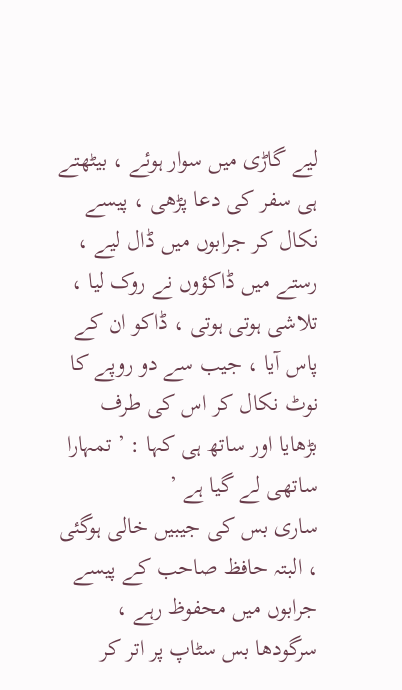لیے گاڑی میں سوار ہوئے ، بیٹھتے ہی سفر کی دعا پڑھی ، پیسے نکال کر جرابوں میں ڈال لیے ، رستے میں ڈاکؤوں نے روک لیا ، تلاشی ہوتی ہوتی ، ڈاکو ان کے پاس آیا ، جیب سے دو روپے کا نوٹ نکال کر اس کی طرف بڑھایا اور ساتھ ہی کہا : ’ تمہارا ساتھی لے گیا ہے ’
ساری بس کی جیبیں خالی ہوگئی ، البتہ حافظ صاحب کے پیسے جرابوں میں محفوظ رہے ، سرگودھا بس سٹاپ پر اتر کر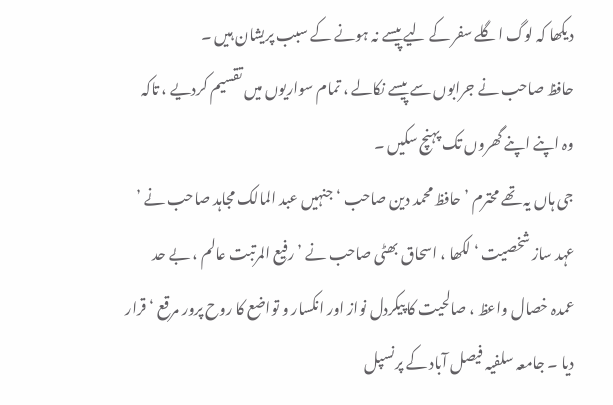دیکھا کہ لوگ اگلے سفر کے لیے پیسے نہ ہونے کے سبب پریشان ہیں ۔
حافظ صاحب نے جرابوں سے پیسے نکالے ، تمام سواریوں میں تقسیم کردیے ، تاکہ وہ اپنے اپنے گھروں تک پہنچ سکیں ۔
جی ہاں یہ تھے محترم ’ حافظ محمد دین صاحب ‘ جنہیں عبد المالک مجاہد صاحب نے ’ عہد ساز شخصیت ‘ لکھا ، اسحاق بھٹی صاحب نے ’ رفیع المرتبت عالم ، بے حد عمدہ خصال واعظ ، صالحیت کا پیکردل نواز اور انکسار و تواضع کا روح پرور مرقع ‘ قرار دیا ۔ جامعہ سلفیہ فیصل آباد کے پرنسپل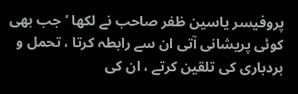پروفیسر یاسین ظفر صاحب نے لکھا ’ جب بھی کوئی پریشانی آتی ان سے رابطہ کرتا ، تحمل و بردباری کی تلقین کرتے ، ان کی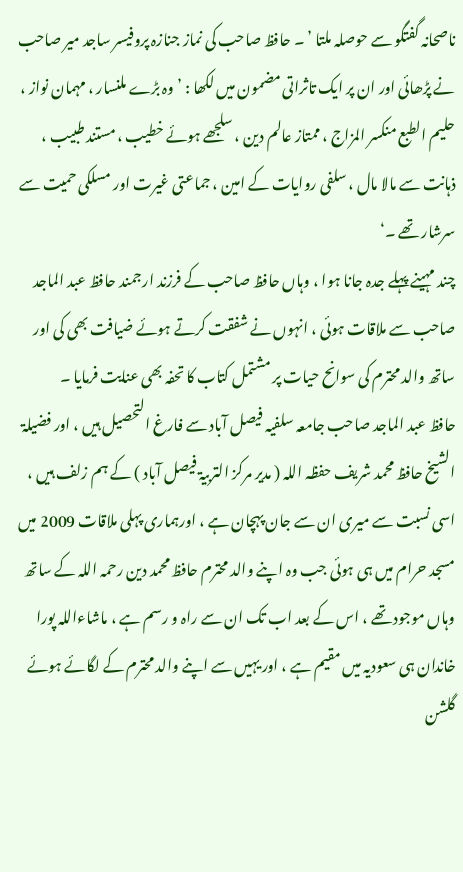ناصحانہ گفتگو سے حوصلہ ملتا ’ ۔ حافظ صاحب کی نماز جنازہ پروفیسر ساجد میر صاحب نے پڑھائی اور ان پر ایک تاثراتی مضمون میں لکھا : ’ وہ بڑے ملنسار ، مہمان نواز ، حلیم الطبع منکسر المزاج ، ممتاز عالم دین ، سلجھے ہوئے خطیب ، مستند طبیب ، ذہانت سے مالا مال ، سلفی روایات کے امین ، جماعتی غیرت اور مسلکی حمیت سے سرشار تھے ۔‘
چند مہینے پہلے جدہ جانا ہوا ، وہاں حافظ صاحب کے فرزند ارجمند حافظ عبد الماجد صاحب سے ملاقات ہوئی ، انہوں نے شفقت کرتے ہوئے ضیافت بھی کی اور ساتھ والد محترم کی سوانح حیات پر مشتمل کتاب کا تحفہ بھی عنایت فرمایا ۔
حافظ عبد الماجد صاحب جامعہ سلفیہ فیصل آباد سے فارغ التحصیل ہیں ، اور فضیلۃ الشیخ حافظ محمد شریف حفظہ اللہ ( مدیر مرکز التربیۃ فیصل آباد ) کے ہم زلف ہیں ، اسی نسبت سے میری ان سے جان پہچان ہے ، اورہماری پہلی ملاقات 2009 میں مسجد حرام میں ہی ہوئی جب وہ اپنے والد محترم حافظ محمد دین رحمہ اللہ کے ساتھ وہاں موجود تھے ، اس کے بعد اب تک ان سے راہ و رسم ہے ، ماشاءاللہ پورا خاندان ہی سعودیہ میں مقیم ہے ، اور یہیں سے اپنے والد محترم کے لگائے ہوئے گلشن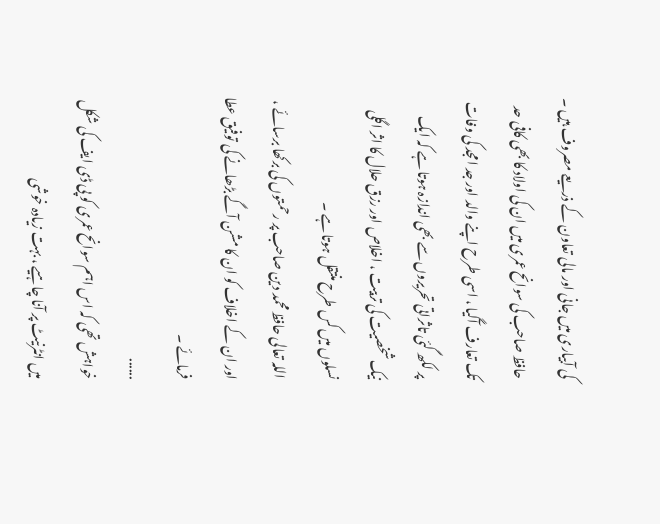کی آبیاری میں جانی اور مالی تعاون کے ذریعے مصروف ہیں ۔ حافظ صاحب کی سوانح عمری میں ان کی اولاد کا بھی کافی حد تک تعارف آگیا ، اسی طرح اپنے والد اور جد امجد کی وفات پر لکھ گئی تاثراتی تحریروں سے بھی اندازہ ہوتا ہے کہ ایک نیک شخصیت کی تربیت ، اخلاص اور رزق حلال کا اثر اگلی نسلوں میں کس طرح منتقل ہوتا ہے ۔
اللہ تعالی حافظ محمد دین صاحب پر رحمتوں کی برکھا برسائے ، اور ان کے اخلاف کو ان کا مشن آگے بڑھانے کی توفیق عطا فرمائے ۔
......
خواہش تھی کہ اس اہم سوانح عمری کو پی ڈی ایف کی شکل میں انٹرنیٹ پر آنا چاہیے ، بہت زیادہ خوشی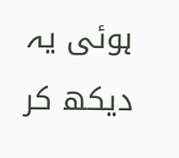ہوئی یہ دیکھ کر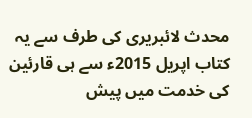محدث لائبریری کی طرف سے یہ کتاب اپریل 2015ء سے ہی قارئین کی خدمت میں پیش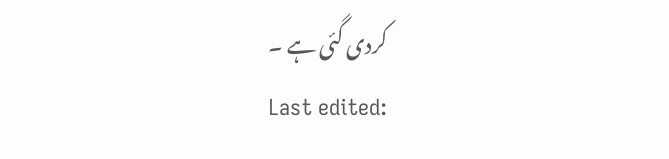کردی گئی ہے ۔
Last edited: